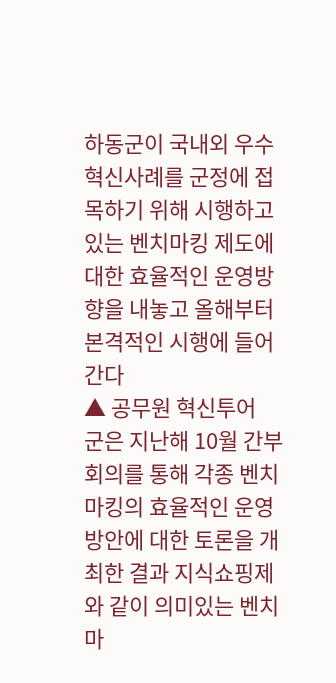하동군이 국내외 우수혁신사례를 군정에 접목하기 위해 시행하고 있는 벤치마킹 제도에대한 효율적인 운영방향을 내놓고 올해부터 본격적인 시행에 들어간다
▲ 공무원 혁신투어
군은 지난해 10월 간부회의를 통해 각종 벤치마킹의 효율적인 운영방안에 대한 토론을 개최한 결과 지식쇼핑제와 같이 의미있는 벤치마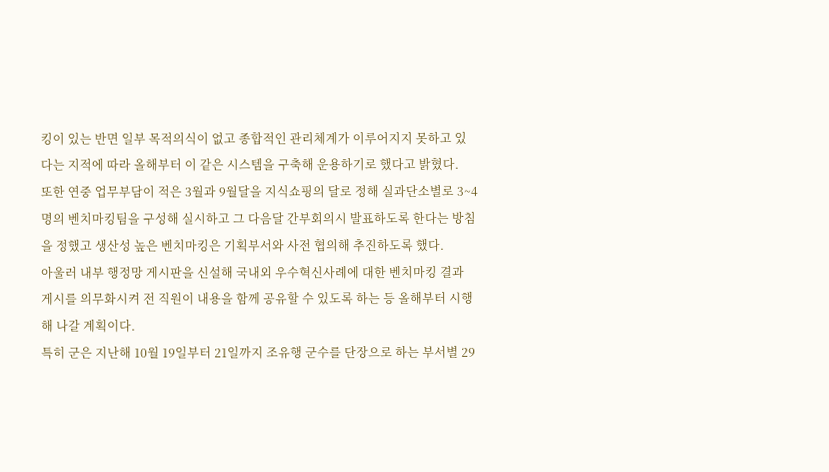킹이 있는 반면 일부 목적의식이 없고 종합적인 관리체계가 이루어지지 못하고 있다는 지적에 따라 올해부터 이 같은 시스템을 구축해 운용하기로 했다고 밝혔다.
또한 연중 업무부담이 적은 3월과 9월달을 지식쇼핑의 달로 정해 실과단소별로 3~4명의 벤치마킹팀을 구성해 실시하고 그 다음달 간부회의시 발표하도록 한다는 방침을 정했고 생산성 높은 벤치마킹은 기획부서와 사전 협의해 추진하도록 했다.
아울러 내부 행정망 게시판을 신설해 국내외 우수혁신사례에 대한 벤치마킹 결과 게시를 의무화시켜 전 직원이 내용을 함께 공유할 수 있도록 하는 등 올해부터 시행해 나갈 계획이다.
특히 군은 지난해 10월 19일부터 21일까지 조유행 군수를 단장으로 하는 부서별 29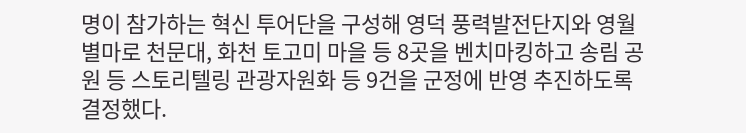명이 참가하는 혁신 투어단을 구성해 영덕 풍력발전단지와 영월 별마로 천문대, 화천 토고미 마을 등 8곳을 벤치마킹하고 송림 공원 등 스토리텔링 관광자원화 등 9건을 군정에 반영 추진하도록 결정했다.